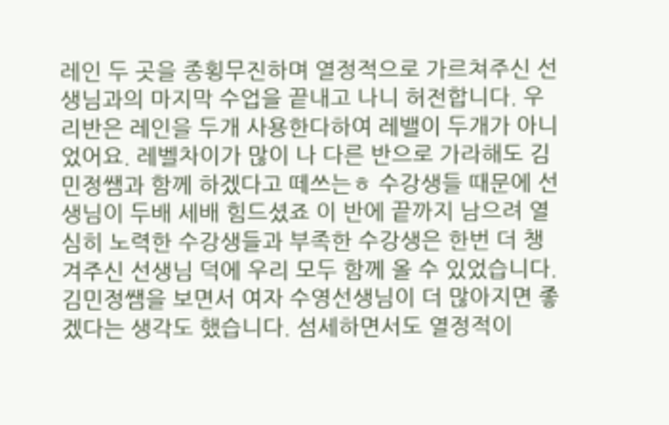레인 두 곳을 종횡무진하며 열정적으로 가르쳐주신 선생님과의 마지막 수업을 끝내고 나니 허전합니다. 우리반은 레인을 두개 사용한다하여 레밸이 두개가 아니었어요. 레벨차이가 많이 나 다른 반으로 가라해도 김민정쌤과 함께 하겠다고 떼쓰는ㅎ 수강생들 때문에 선생님이 두배 세배 힘드셨죠 이 반에 끝까지 남으려 열심히 노력한 수강생들과 부족한 수강생은 한번 더 챙겨주신 선생님 덕에 우리 모두 함께 올 수 있었습니다. 김민정쌤을 보면서 여자 수영선생님이 더 많아지면 좋겠다는 생각도 했습니다. 섬세하면서도 열정적이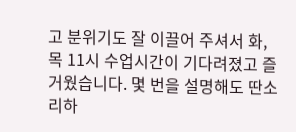고 분위기도 잘 이끌어 주셔서 화, 목 11시 수업시간이 기다려졌고 즐거웠습니다. 몇 번을 설명해도 딴소리하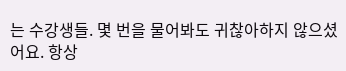는 수강생들. 몇 번을 물어봐도 귀찮아하지 않으셨어요. 항상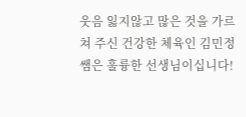웃음 잃지않고 많은 것을 가르쳐 주신 건강한 체육인 김민정쌤은 훌륭한 선생님이십니다!